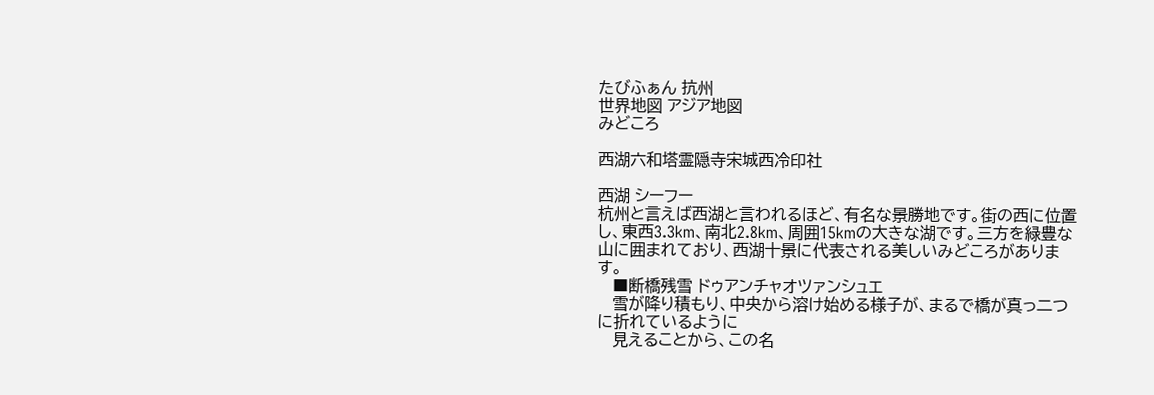たびふぁん 抗州
世界地図 アジア地図
みどころ

西湖六和塔霊隠寺宋城西冷印社

西湖 シーフー
杭州と言えば西湖と言われるほど、有名な景勝地です。街の西に位置し、東西3.3km、南北2.8km、周囲15kmの大きな湖です。三方を緑豊な山に囲まれており、西湖十景に代表される美しいみどころがあります。
   ■断橋残雪 ドゥアンチャオツァンシュエ
   雪が降り積もり、中央から溶け始める様子が、まるで橋が真っ二つに折れているように
   見えることから、この名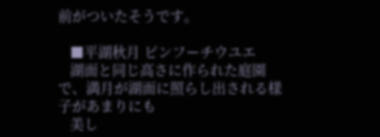前がついたそうです。

   ■平湖秋月 ピンフーチウユエ
   湖面と同じ高さに作られた庭園で、満月が湖面に照らし出される様子があまりにも
   美し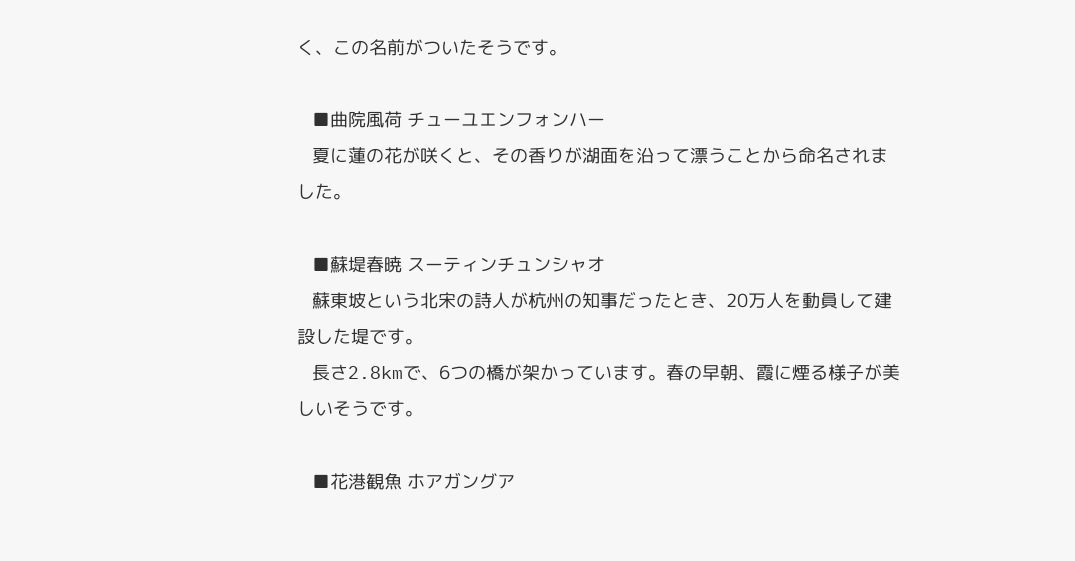く、この名前がついたそうです。

   ■曲院風荷 チューユエンフォンハー
   夏に蓮の花が咲くと、その香りが湖面を沿って漂うことから命名されました。

   ■蘇堤春暁 スーティンチュンシャオ
   蘇東坡という北宋の詩人が杭州の知事だったとき、20万人を動員して建設した堤です。
   長さ2.8kmで、6つの橋が架かっています。春の早朝、霞に煙る様子が美しいそうです。

   ■花港観魚 ホアガングア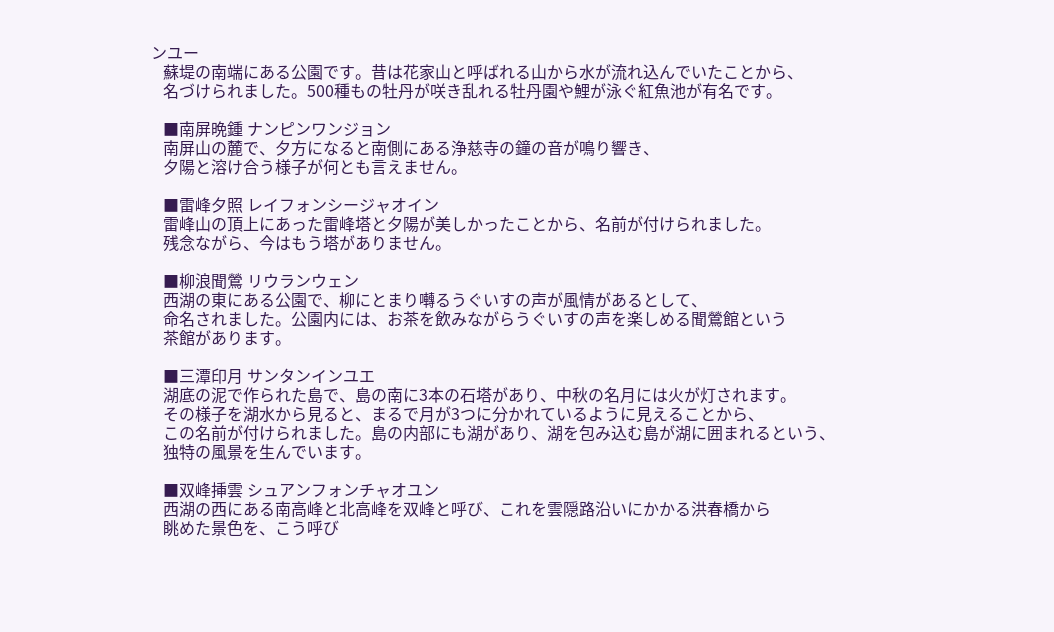ンユー
   蘇堤の南端にある公園です。昔は花家山と呼ばれる山から水が流れ込んでいたことから、
   名づけられました。500種もの牡丹が咲き乱れる牡丹園や鯉が泳ぐ紅魚池が有名です。

   ■南屏晩鍾 ナンピンワンジョン
   南屏山の麓で、夕方になると南側にある浄慈寺の鐘の音が鳴り響き、
   夕陽と溶け合う様子が何とも言えません。

   ■雷峰夕照 レイフォンシージャオイン
   雷峰山の頂上にあった雷峰塔と夕陽が美しかったことから、名前が付けられました。
   残念ながら、今はもう塔がありません。

   ■柳浪聞鶯 リウランウェン
   西湖の東にある公園で、柳にとまり囀るうぐいすの声が風情があるとして、
   命名されました。公園内には、お茶を飲みながらうぐいすの声を楽しめる聞鶯館という
   茶館があります。

   ■三潭印月 サンタンインユエ
   湖底の泥で作られた島で、島の南に3本の石塔があり、中秋の名月には火が灯されます。
   その様子を湖水から見ると、まるで月が3つに分かれているように見えることから、
   この名前が付けられました。島の内部にも湖があり、湖を包み込む島が湖に囲まれるという、
   独特の風景を生んでいます。

   ■双峰挿雲 シュアンフォンチャオユン
   西湖の西にある南高峰と北高峰を双峰と呼び、これを雲隠路沿いにかかる洪春橋から
   眺めた景色を、こう呼び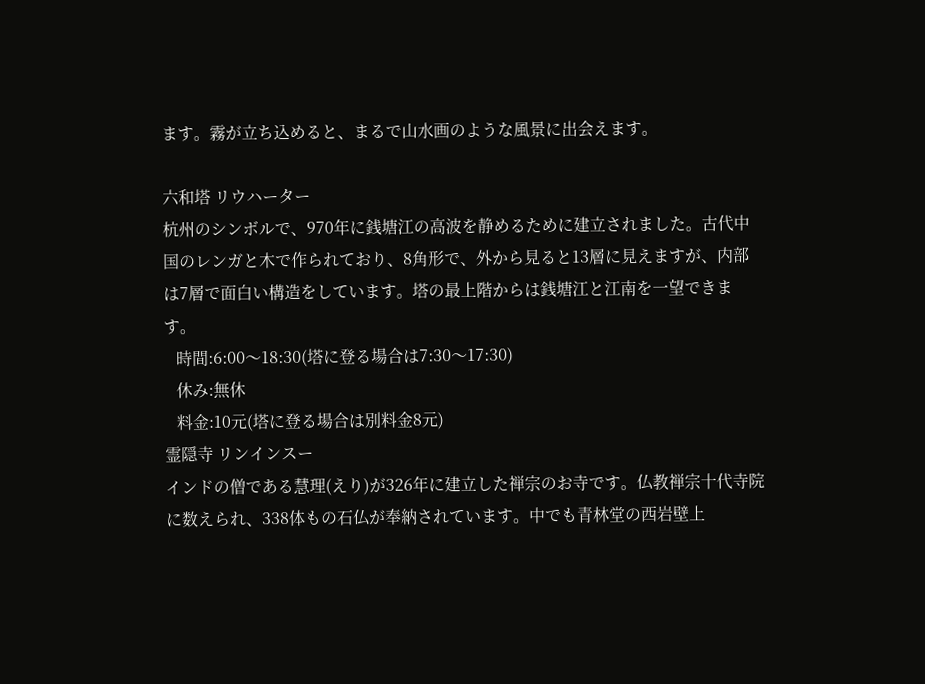ます。霧が立ち込めると、まるで山水画のような風景に出会えます。

六和塔 リウハーター
杭州のシンボルで、970年に銭塘江の高波を静めるために建立されました。古代中国のレンガと木で作られており、8角形で、外から見ると13層に見えますが、内部は7層で面白い構造をしています。塔の最上階からは銭塘江と江南を一望できます。
   時間:6:00〜18:30(塔に登る場合は7:30〜17:30)
   休み:無休
   料金:10元(塔に登る場合は別料金8元)
霊隠寺 リンインスー
インドの僧である慧理(えり)が326年に建立した禅宗のお寺です。仏教禅宗十代寺院に数えられ、338体もの石仏が奉納されています。中でも青林堂の西岩壁上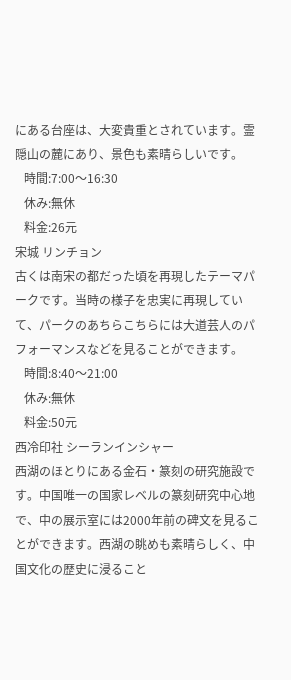にある台座は、大変貴重とされています。霊隠山の麓にあり、景色も素晴らしいです。
   時間:7:00〜16:30
   休み:無休
   料金:26元
宋城 リンチョン
古くは南宋の都だった頃を再現したテーマパークです。当時の様子を忠実に再現していて、パークのあちらこちらには大道芸人のパフォーマンスなどを見ることができます。
   時間:8:40〜21:00
   休み:無休
   料金:50元
西冷印社 シーランインシャー
西湖のほとりにある金石・篆刻の研究施設です。中国唯一の国家レベルの篆刻研究中心地で、中の展示室には2000年前の碑文を見ることができます。西湖の眺めも素晴らしく、中国文化の歴史に浸ること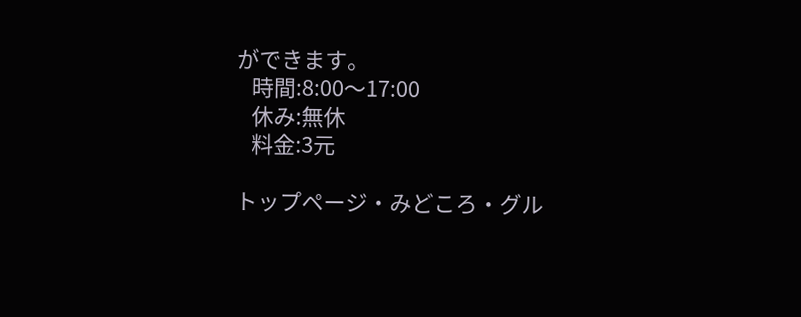ができます。
   時間:8:00〜17:00
   休み:無休
   料金:3元

トップページ・みどころ・グル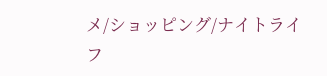メ/ショッピング/ナイトライフ